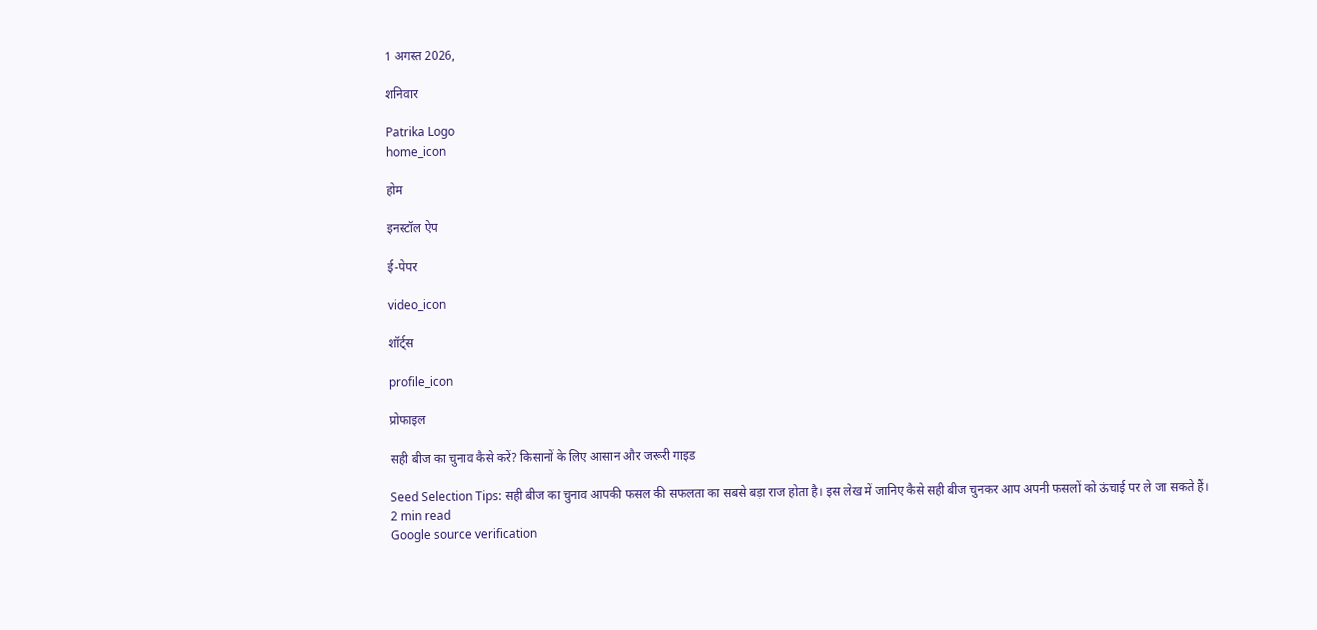1 अगस्त 2026,

शनिवार

Patrika Logo
home_icon

होम

इनस्टॉल ऐप

ई-पेपर

video_icon

शॉर्ट्स

profile_icon

प्रोफाइल

सही बीज का चुनाव कैसे करें? किसानों के लिए आसान और जरूरी गाइड

Seed Selection Tips: सही बीज का चुनाव आपकी फसल की सफलता का सबसे बड़ा राज होता है। इस लेख में जानिए कैसे सही बीज चुनकर आप अपनी फसलों को ऊंचाई पर ले जा सकते हैं।
2 min read
Google source verification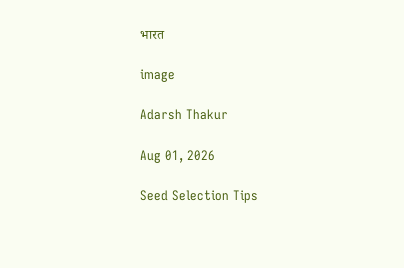भारत

image

Adarsh Thakur

Aug 01, 2026

Seed Selection Tips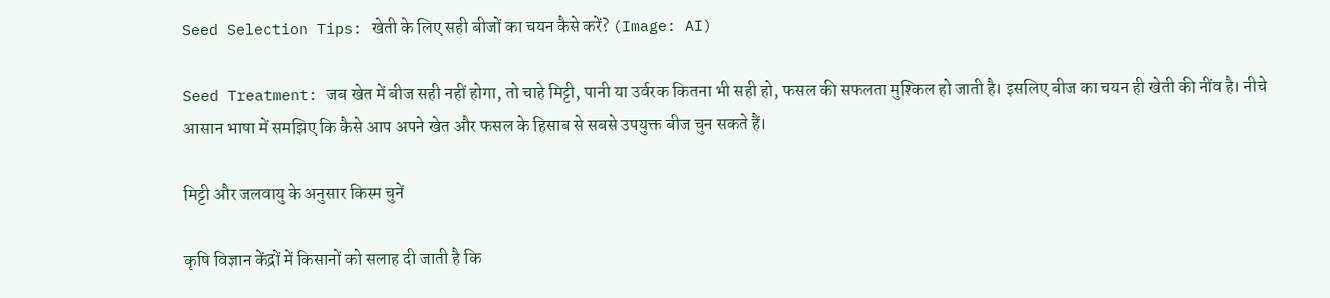Seed Selection Tips: खेती के लिए सही बीजों का चयन कैसे करें? (Image: AI)

Seed Treatment: जब खेत में बीज सही नहीं होगा, तो चाहे मिट्टी, पानी या उर्वरक कितना भी सही हो, फसल की सफलता मुश्किल हो जाती है। इसलिए बीज का चयन ही खेती की नींव है। नीचे आसान भाषा में समझिए कि कैसे आप अपने खेत और फसल के हिसाब से सबसे उपयुक्त बीज चुन सकते हैं।

मिट्टी और जलवायु के अनुसार किस्म चुनें

कृषि विज्ञान केंद्रों में किसानों को सलाह दी जाती है कि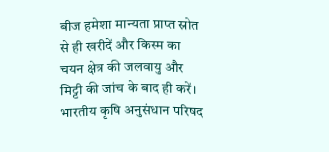बीज हमेशा मान्यता प्राप्त स्रोत से ही खरीदें और किस्म का चयन क्षेत्र की जलवायु और मिट्टी की जांच के बाद ही करें। भारतीय कृषि अनुसंधान परिषद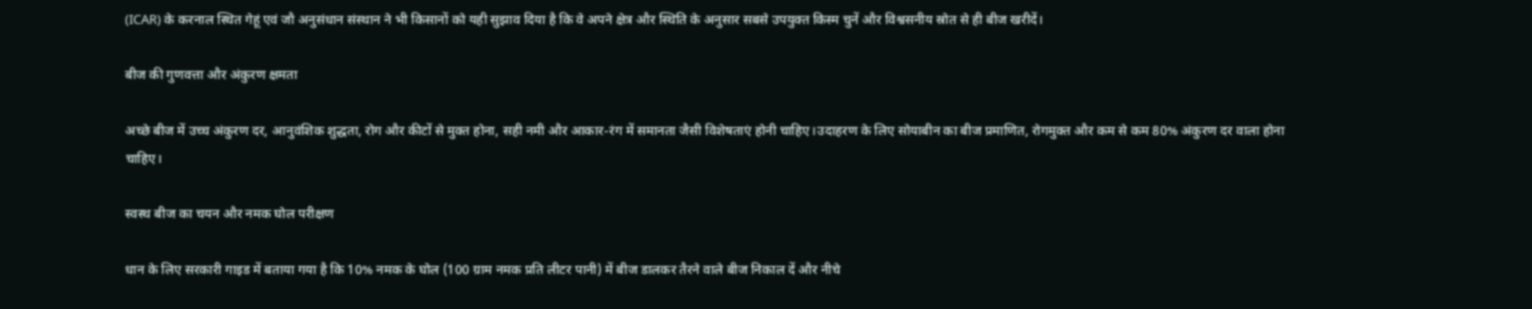(ICAR) के करनाल स्थित गेहूं एवं जौ अनुसंधान संस्थान ने भी किसानों को यही सुझाव दिया है कि वे अपने क्षेत्र और स्थिति के अनुसार सबसे उपयुक्त किस्म चुनें और विश्वसनीय स्रोत से ही बीज खरीदें।

बीज की गुणवत्ता और अंकुरण क्षमता

अच्छे बीज में उच्च अंकुरण दर, आनुवंशिक शुद्धता, रोग और कीटों से मुक्त होना, सही नमी और आकार-रंग में समानता जैसी विशेषताएं होनी चाहिए।उदाहरण के लिए सोयाबीन का बीज प्रमाणित, रोगमुक्त और कम से कम 80% अंकुरण दर वाला होना चाहिए।

स्वस्थ बीज का चयन और नमक घोल परीक्षण

धान के लिए सरकारी गाइड में बताया गया है कि 10% नमक के घोल (100 ग्राम नमक प्रति लीटर पानी) में बीज डालकर तैरने वाले बीज निकाल दें और नीचे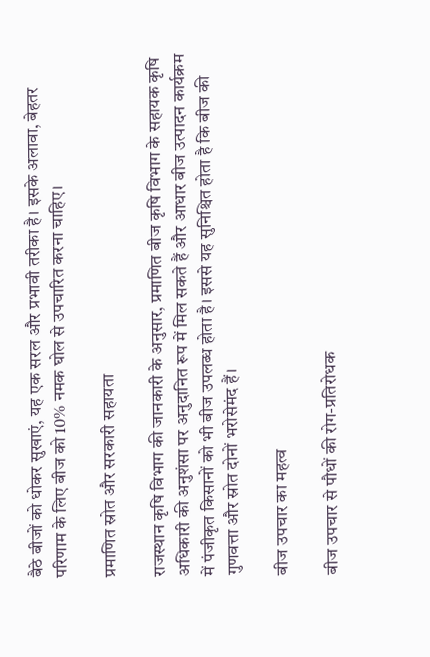बैठे बीजों को धोकर सुखाएं, यह एक सरल और प्रभावी तरीका है। इसके अलावा, बेहतर परिणाम के लिए बीज को 10% नमक घोल से उपचारित करना चाहिए।

प्रमाणित स्रोत और सरकारी सहायता

राजस्थान कृषि विभाग की जानकारी के अनुसार, प्रमाणित बीज कृषि विभाग के सहायक कृषि अधिकारी की अनुशंसा पर अनुदानित रूप में मिल सकते हैं और आधार बीज उत्पादन कार्यक्रम में पंजीकृत किसानों को भी बीज उपलब्ध होता है। इससे यह सुनिश्चित होता है कि बीज की गुणवत्ता और स्रोत दोनों भरोसेमंद हैं।

बीज उपचार का महत्व

बीज उपचार से पौधों की रोग-प्रतिरोधक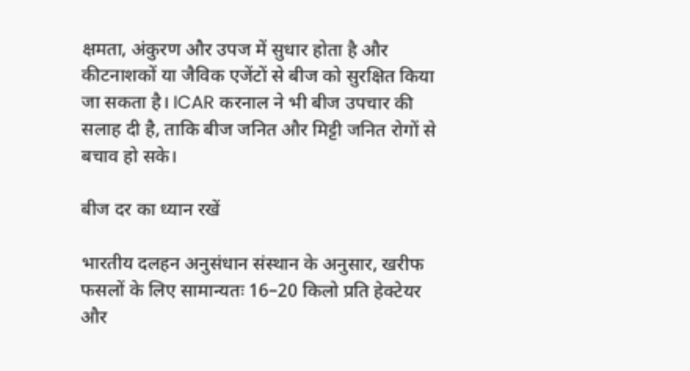क्षमता, अंकुरण और उपज में सुधार होता है और कीटनाशकों या जैविक एजेंटों से बीज को सुरक्षित किया जा सकता है। ICAR करनाल ने भी बीज उपचार की सलाह दी है, ताकि बीज जनित और मिट्टी जनित रोगों से बचाव हो सके।

बीज दर का ध्यान रखें

भारतीय दलहन अनुसंधान संस्थान के अनुसार, खरीफ फसलों के लिए सामान्यतः 16–20 किलो प्रति हेक्टेयर और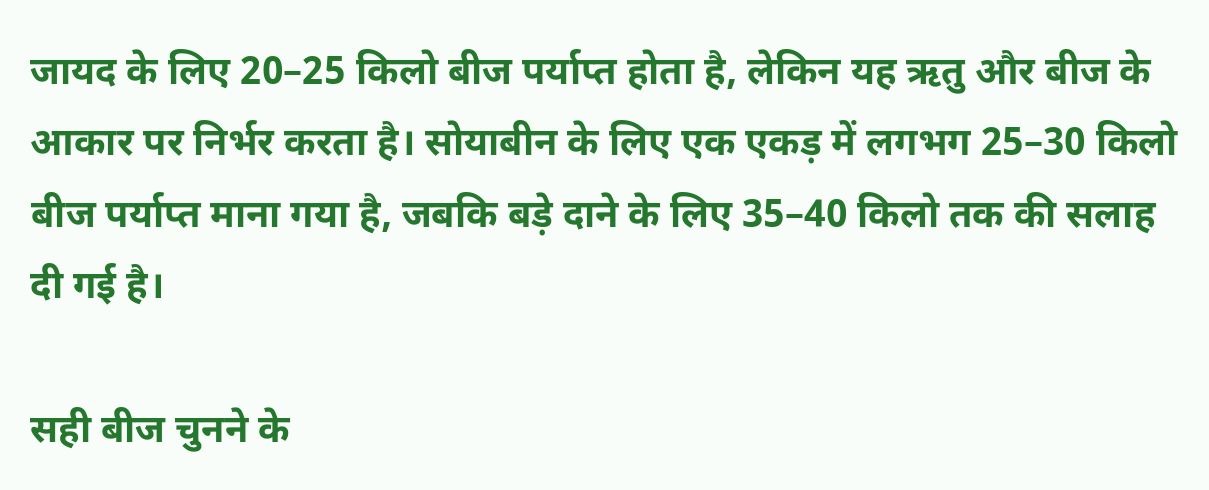जायद के लिए 20–25 किलो बीज पर्याप्त होता है, लेकिन यह ऋतु और बीज के आकार पर निर्भर करता है। सोयाबीन के लिए एक एकड़ में लगभग 25–30 किलो बीज पर्याप्त माना गया है, जबकि बड़े दाने के लिए 35–40 किलो तक की सलाह दी गई है।

सही बीज चुनने के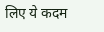लिए ये कदम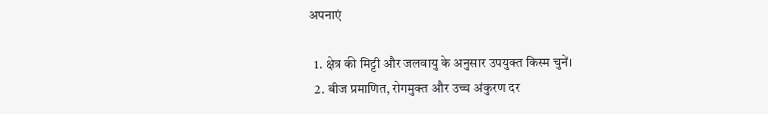अपनाएं

  1. क्षेत्र की मिट्टी और जलवायु के अनुसार उपयुक्त किस्म चुनें।
  2. बीज प्रमाणित, रोगमुक्त और उच्च अंकुरण दर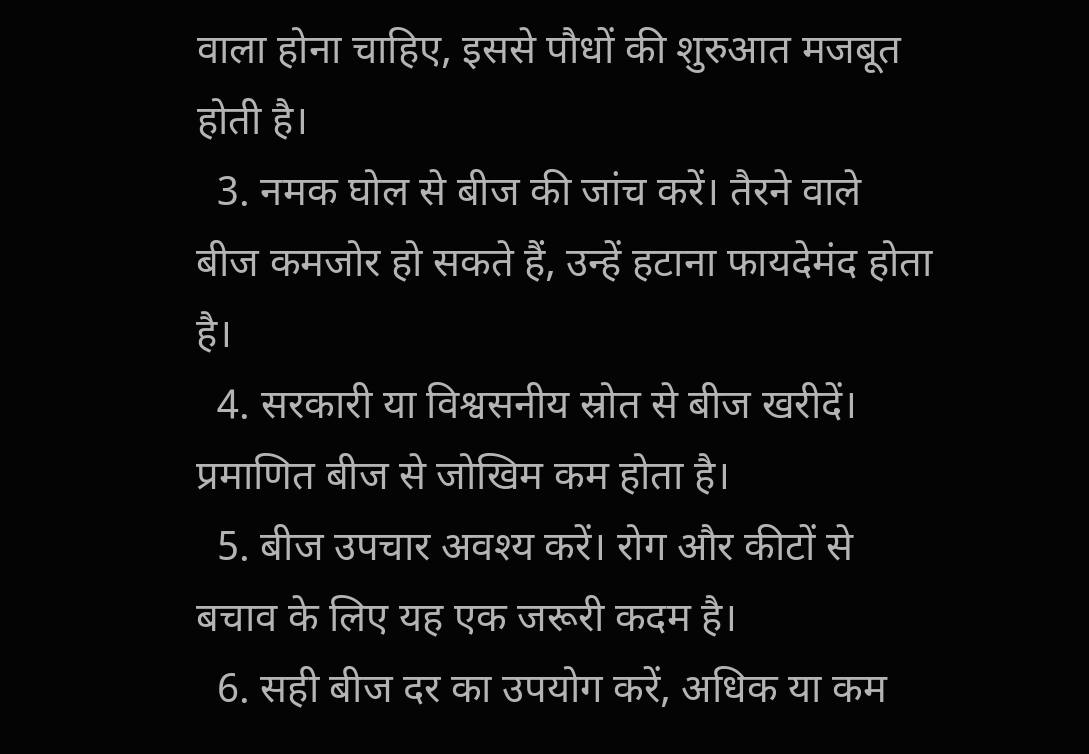वाला होना चाहिए, इससे पौधों की शुरुआत मजबूत होती है।
  3. नमक घोल से बीज की जांच करें। तैरने वाले बीज कमजोर हो सकते हैं, उन्हें हटाना फायदेमंद होता है।
  4. सरकारी या विश्वसनीय स्रोत से बीज खरीदें। प्रमाणित बीज से जोखिम कम होता है।
  5. बीज उपचार अवश्य करें। रोग और कीटों से बचाव के लिए यह एक जरूरी कदम है।
  6. सही बीज दर का उपयोग करें, अधिक या कम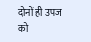दोनों ही उपज को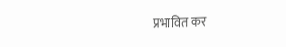प्रभावित कर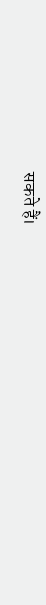सकते हैं।